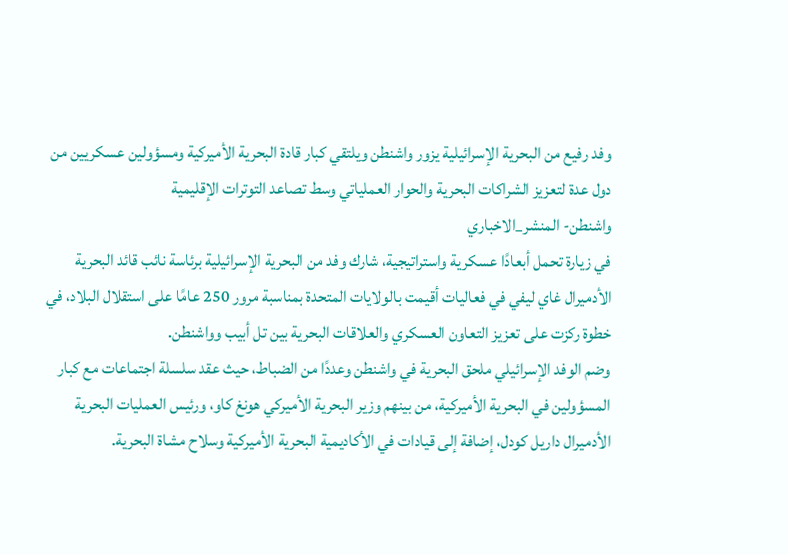وفد رفيع من البحرية الإسرائيلية يزور واشنطن ويلتقي كبار قادة البحرية الأميركية ومسؤولين عسكريين من دول عدة لتعزيز الشراكات البحرية والحوار العملياتي وسط تصاعد التوترات الإقليمية
واشنطن- المنشر_الاخباري
في زيارة تحمل أبعادًا عسكرية واستراتيجية، شارك وفد من البحرية الإسرائيلية برئاسة نائب قائد البحرية الأدميرال غاي ليفي في فعاليات أقيمت بالولايات المتحدة بمناسبة مرور 250 عامًا على استقلال البلاد، في خطوة ركزت على تعزيز التعاون العسكري والعلاقات البحرية بين تل أبيب وواشنطن.
وضم الوفد الإسرائيلي ملحق البحرية في واشنطن وعددًا من الضباط، حيث عقد سلسلة اجتماعات مع كبار المسؤولين في البحرية الأميركية، من بينهم وزير البحرية الأميركي هونغ كاو، ورئيس العمليات البحرية الأدميرال داريل كودل، إضافة إلى قيادات في الأكاديمية البحرية الأميركية وسلاح مشاة البحرية.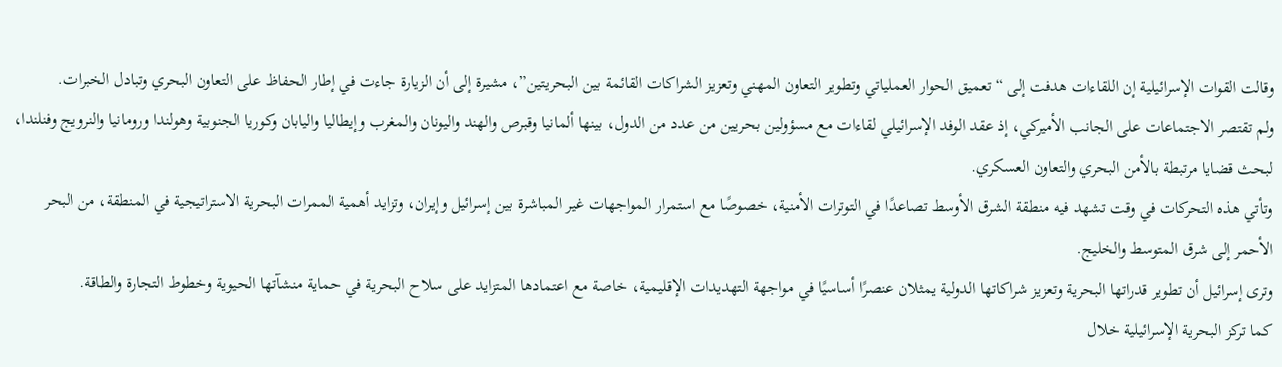وقالت القوات الإسرائيلية إن اللقاءات هدفت إلى “تعميق الحوار العملياتي وتطوير التعاون المهني وتعزيز الشراكات القائمة بين البحريتين”، مشيرة إلى أن الزيارة جاءت في إطار الحفاظ على التعاون البحري وتبادل الخبرات.
ولم تقتصر الاجتماعات على الجانب الأميركي، إذ عقد الوفد الإسرائيلي لقاءات مع مسؤولين بحريين من عدد من الدول، بينها ألمانيا وقبرص والهند واليونان والمغرب وإيطاليا واليابان وكوريا الجنوبية وهولندا ورومانيا والنرويج وفنلندا، لبحث قضايا مرتبطة بالأمن البحري والتعاون العسكري.
وتأتي هذه التحركات في وقت تشهد فيه منطقة الشرق الأوسط تصاعدًا في التوترات الأمنية، خصوصًا مع استمرار المواجهات غير المباشرة بين إسرائيل وإيران، وتزايد أهمية الممرات البحرية الاستراتيجية في المنطقة، من البحر الأحمر إلى شرق المتوسط والخليج.
وترى إسرائيل أن تطوير قدراتها البحرية وتعزيز شراكاتها الدولية يمثلان عنصرًا أساسيًا في مواجهة التهديدات الإقليمية، خاصة مع اعتمادها المتزايد على سلاح البحرية في حماية منشآتها الحيوية وخطوط التجارة والطاقة.
كما تركز البحرية الإسرائيلية خلال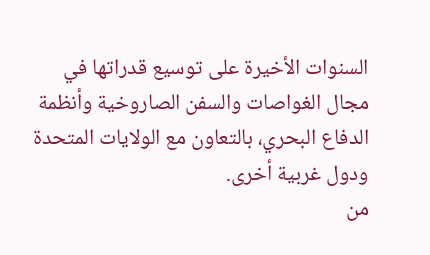السنوات الأخيرة على توسيع قدراتها في مجال الغواصات والسفن الصاروخية وأنظمة الدفاع البحري، بالتعاون مع الولايات المتحدة ودول غربية أخرى.
من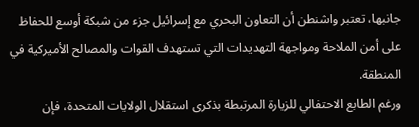جانبها، تعتبر واشنطن أن التعاون البحري مع إسرائيل جزء من شبكة أوسع للحفاظ على أمن الملاحة ومواجهة التهديدات التي تستهدف القوات والمصالح الأميركية في المنطقة.
ورغم الطابع الاحتفالي للزيارة المرتبطة بذكرى استقلال الولايات المتحدة، فإن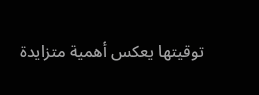توقيتها يعكس أهمية متزايدة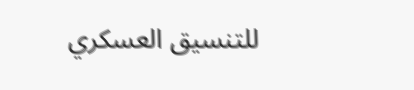للتنسيق العسكري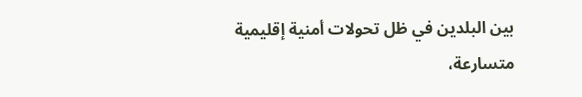بين البلدين في ظل تحولات أمنية إقليمية متسارعة،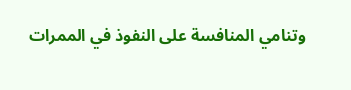وتنامي المنافسة على النفوذ في الممرات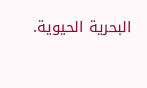البحرية الحيوية.